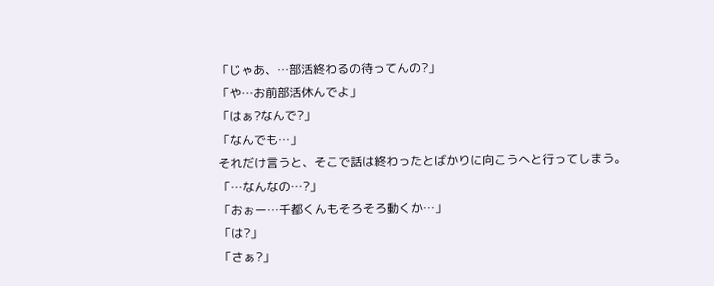「じゃあ、…部活終わるの待ってんの?」
「や…お前部活休んでよ」
「はぁ?なんで?」
「なんでも…」
それだけ言うと、そこで話は終わったとばかりに向こうへと行ってしまう。
「…なんなの…?」
「おぉー…千都くんもそろそろ動くか…」
「は?」
「さぁ?」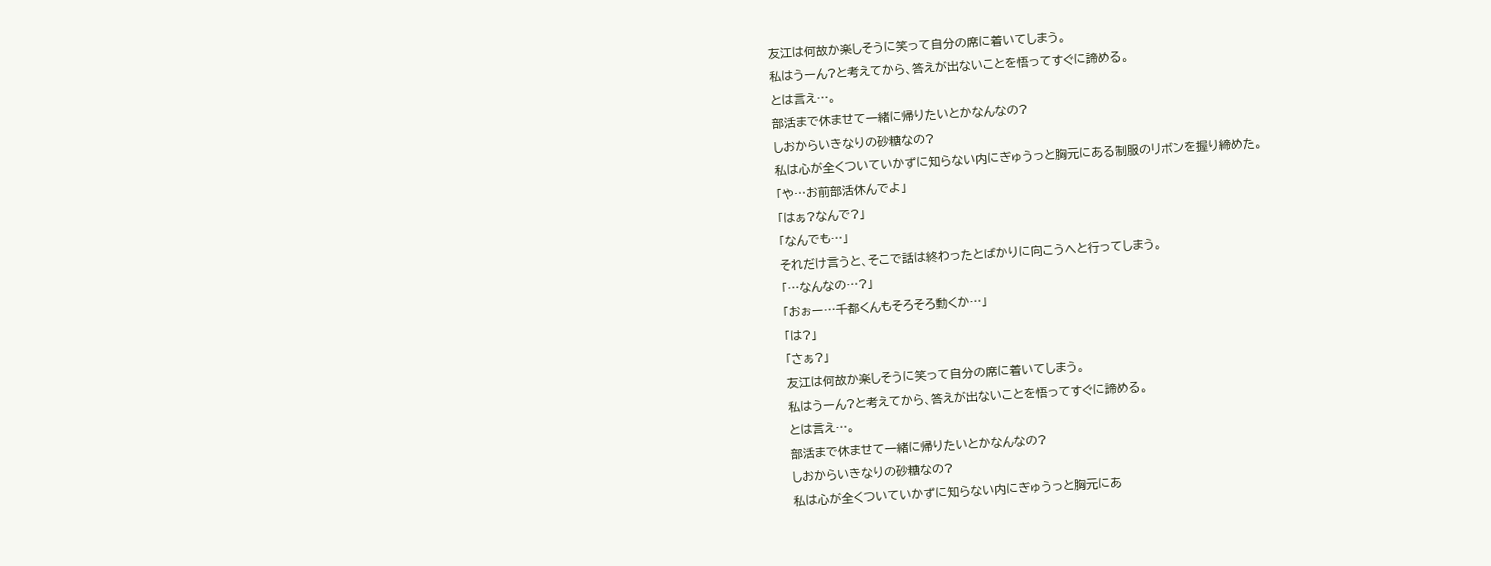友江は何故か楽しそうに笑って自分の席に着いてしまう。
私はうーん?と考えてから、答えが出ないことを悟ってすぐに諦める。
とは言え…。
部活まで休ませて一緒に帰りたいとかなんなの?
しおからいきなりの砂糖なの?
私は心が全くついていかずに知らない内にぎゅうっと胸元にある制服のリボンを握り締めた。
「や…お前部活休んでよ」
「はぁ?なんで?」
「なんでも…」
それだけ言うと、そこで話は終わったとばかりに向こうへと行ってしまう。
「…なんなの…?」
「おぉー…千都くんもそろそろ動くか…」
「は?」
「さぁ?」
友江は何故か楽しそうに笑って自分の席に着いてしまう。
私はうーん?と考えてから、答えが出ないことを悟ってすぐに諦める。
とは言え…。
部活まで休ませて一緒に帰りたいとかなんなの?
しおからいきなりの砂糖なの?
私は心が全くついていかずに知らない内にぎゅうっと胸元にあ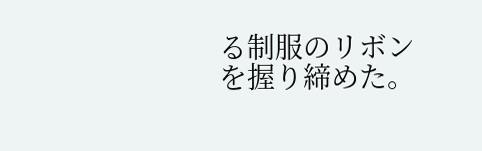る制服のリボンを握り締めた。